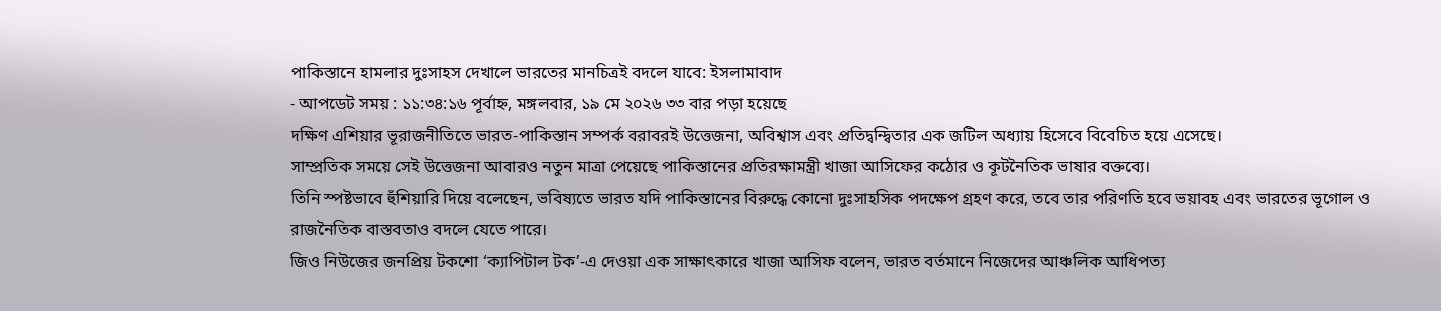পাকিস্তানে হামলার দুঃসাহস দেখালে ভারতের মানচিত্রই বদলে যাবে: ইসলামাবাদ
- আপডেট সময় : ১১:৩৪:১৬ পূর্বাহ্ন, মঙ্গলবার, ১৯ মে ২০২৬ ৩৩ বার পড়া হয়েছে
দক্ষিণ এশিয়ার ভূরাজনীতিতে ভারত-পাকিস্তান সম্পর্ক বরাবরই উত্তেজনা, অবিশ্বাস এবং প্রতিদ্বন্দ্বিতার এক জটিল অধ্যায় হিসেবে বিবেচিত হয়ে এসেছে।
সাম্প্রতিক সময়ে সেই উত্তেজনা আবারও নতুন মাত্রা পেয়েছে পাকিস্তানের প্রতিরক্ষামন্ত্রী খাজা আসিফের কঠোর ও কূটনৈতিক ভাষার বক্তব্যে।
তিনি স্পষ্টভাবে হুঁশিয়ারি দিয়ে বলেছেন, ভবিষ্যতে ভারত যদি পাকিস্তানের বিরুদ্ধে কোনো দুঃসাহসিক পদক্ষেপ গ্রহণ করে, তবে তার পরিণতি হবে ভয়াবহ এবং ভারতের ভূগোল ও রাজনৈতিক বাস্তবতাও বদলে যেতে পারে।
জিও নিউজের জনপ্রিয় টকশো ‘ক্যাপিটাল টক’-এ দেওয়া এক সাক্ষাৎকারে খাজা আসিফ বলেন, ভারত বর্তমানে নিজেদের আঞ্চলিক আধিপত্য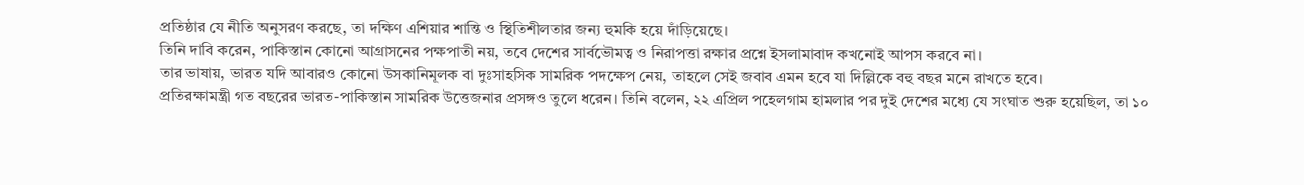প্রতিষ্ঠার যে নীতি অনুসরণ করছে, তা দক্ষিণ এশিয়ার শান্তি ও স্থিতিশীলতার জন্য হুমকি হয়ে দাঁড়িয়েছে।
তিনি দাবি করেন, পাকিস্তান কোনো আগ্রাসনের পক্ষপাতী নয়, তবে দেশের সার্বভৌমত্ব ও নিরাপত্তা রক্ষার প্রশ্নে ইসলামাবাদ কখনোই আপস করবে না।
তার ভাষায়, ভারত যদি আবারও কোনো উসকানিমূলক বা দুঃসাহসিক সামরিক পদক্ষেপ নেয়, তাহলে সেই জবাব এমন হবে যা দিল্লিকে বহু বছর মনে রাখতে হবে।
প্রতিরক্ষামন্ত্রী গত বছরের ভারত-পাকিস্তান সামরিক উত্তেজনার প্রসঙ্গও তুলে ধরেন। তিনি বলেন, ২২ এপ্রিল পহেলগাম হামলার পর দুই দেশের মধ্যে যে সংঘাত শুরু হয়েছিল, তা ১০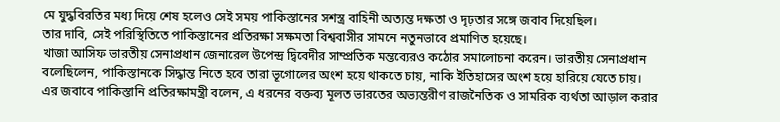মে যুদ্ধবিরতির মধ্য দিয়ে শেষ হলেও সেই সময় পাকিস্তানের সশস্ত্র বাহিনী অত্যন্ত দক্ষতা ও দৃঢ়তার সঙ্গে জবাব দিয়েছিল।
তার দাবি, সেই পরিস্থিতিতে পাকিস্তানের প্রতিরক্ষা সক্ষমতা বিশ্ববাসীর সামনে নতুনভাবে প্রমাণিত হয়েছে।
খাজা আসিফ ভারতীয় সেনাপ্রধান জেনারেল উপেন্দ্র দ্বিবেদীর সাম্প্রতিক মন্তব্যেরও কঠোর সমালোচনা করেন। ভারতীয় সেনাপ্রধান বলেছিলেন, পাকিস্তানকে সিদ্ধান্ত নিতে হবে তারা ভূগোলের অংশ হয়ে থাকতে চায়, নাকি ইতিহাসের অংশ হয়ে হারিয়ে যেতে চায়।
এর জবাবে পাকিস্তানি প্রতিরক্ষামন্ত্রী বলেন, এ ধরনের বক্তব্য মূলত ভারতের অভ্যন্তরীণ রাজনৈতিক ও সামরিক ব্যর্থতা আড়াল করার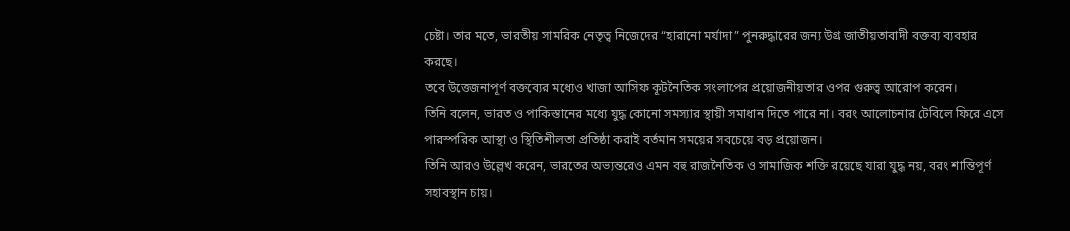চেষ্টা। তার মতে, ভারতীয় সামরিক নেতৃত্ব নিজেদের “হারানো মর্যাদা” পুনরুদ্ধারের জন্য উগ্র জাতীয়তাবাদী বক্তব্য ব্যবহার করছে।
তবে উত্তেজনাপূর্ণ বক্তব্যের মধ্যেও খাজা আসিফ কূটনৈতিক সংলাপের প্রয়োজনীয়তার ওপর গুরুত্ব আরোপ করেন।
তিনি বলেন, ভারত ও পাকিস্তানের মধ্যে যুদ্ধ কোনো সমস্যার স্থায়ী সমাধান দিতে পারে না। বরং আলোচনার টেবিলে ফিরে এসে পারস্পরিক আস্থা ও স্থিতিশীলতা প্রতিষ্ঠা করাই বর্তমান সময়ের সবচেয়ে বড় প্রয়োজন।
তিনি আরও উল্লেখ করেন, ভারতের অভ্যন্তরেও এমন বহু রাজনৈতিক ও সামাজিক শক্তি রয়েছে যারা যুদ্ধ নয়, বরং শান্তিপূর্ণ সহাবস্থান চায়।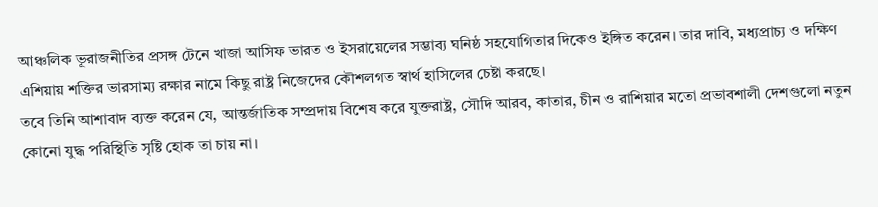আঞ্চলিক ভূরাজনীতির প্রসঙ্গ টেনে খাজা আসিফ ভারত ও ইসরায়েলের সম্ভাব্য ঘনিষ্ঠ সহযোগিতার দিকেও ইঙ্গিত করেন। তার দাবি, মধ্যপ্রাচ্য ও দক্ষিণ এশিয়ায় শক্তির ভারসাম্য রক্ষার নামে কিছু রাষ্ট্র নিজেদের কৌশলগত স্বার্থ হাসিলের চেষ্টা করছে।
তবে তিনি আশাবাদ ব্যক্ত করেন যে, আন্তর্জাতিক সম্প্রদায় বিশেষ করে যুক্তরাষ্ট্র, সৌদি আরব, কাতার, চীন ও রাশিয়ার মতো প্রভাবশালী দেশগুলো নতুন কোনো যুদ্ধ পরিস্থিতি সৃষ্টি হোক তা চায় না।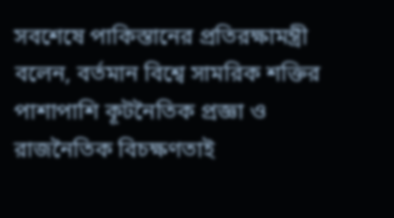সবশেষে পাকিস্তানের প্রতিরক্ষামন্ত্রী বলেন, বর্তমান বিশ্বে সামরিক শক্তির পাশাপাশি কূটনৈতিক প্রজ্ঞা ও রাজনৈতিক বিচক্ষণতাই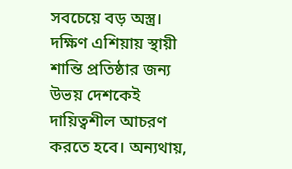সবচেয়ে বড় অস্ত্র।
দক্ষিণ এশিয়ায় স্থায়ী শান্তি প্রতিষ্ঠার জন্য উভয় দেশকেই দায়িত্বশীল আচরণ করতে হবে। অন্যথায়,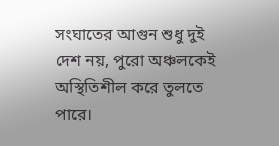সংঘাতের আগুন শুধু দুই দেশ নয়, পুরো অঞ্চলকেই অস্থিতিশীল করে তুলতে পারে।